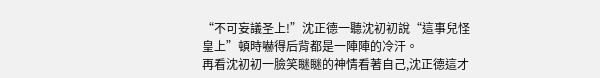“不可妄議圣上!”沈正德一聽沈初初說“這事兒怪皇上”頓時嚇得后背都是一陣陣的冷汗。
再看沈初初一臉笑瞇瞇的神情看著自己,沈正德這才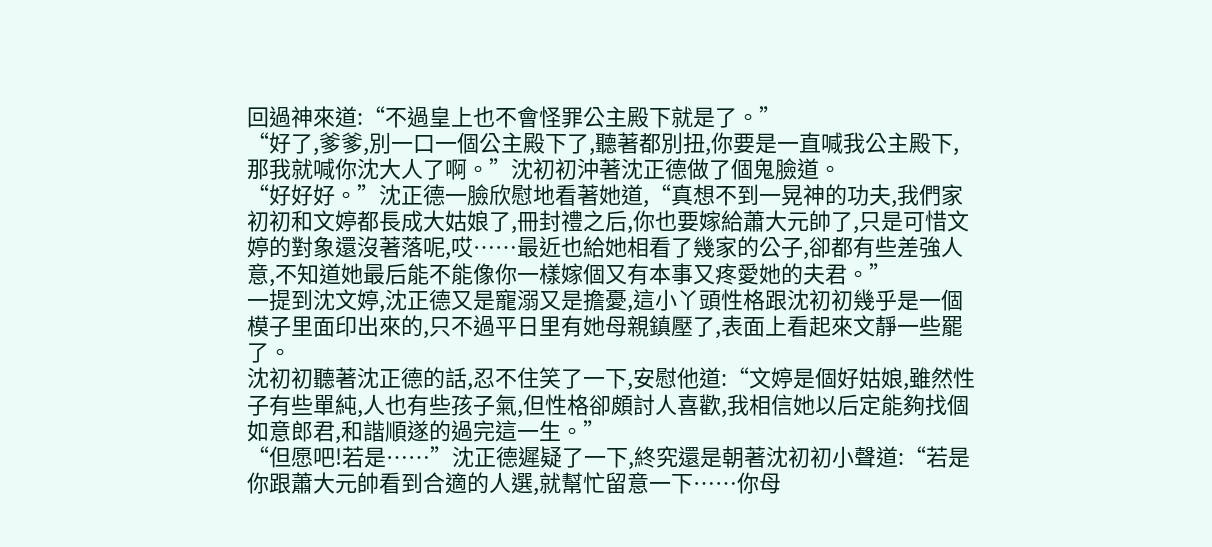回過神來道:“不過皇上也不會怪罪公主殿下就是了。”
“好了,爹爹,別一口一個公主殿下了,聽著都別扭,你要是一直喊我公主殿下,那我就喊你沈大人了啊。”沈初初沖著沈正德做了個鬼臉道。
“好好好。”沈正德一臉欣慰地看著她道,“真想不到一晃神的功夫,我們家初初和文婷都長成大姑娘了,冊封禮之后,你也要嫁給蕭大元帥了,只是可惜文婷的對象還沒著落呢,哎……最近也給她相看了幾家的公子,卻都有些差強人意,不知道她最后能不能像你一樣嫁個又有本事又疼愛她的夫君。”
一提到沈文婷,沈正德又是寵溺又是擔憂,這小丫頭性格跟沈初初幾乎是一個模子里面印出來的,只不過平日里有她母親鎮壓了,表面上看起來文靜一些罷了。
沈初初聽著沈正德的話,忍不住笑了一下,安慰他道:“文婷是個好姑娘,雖然性子有些單純,人也有些孩子氣,但性格卻頗討人喜歡,我相信她以后定能夠找個如意郎君,和諧順遂的過完這一生。”
“但愿吧!若是……”沈正德遲疑了一下,終究還是朝著沈初初小聲道:“若是你跟蕭大元帥看到合適的人選,就幫忙留意一下……你母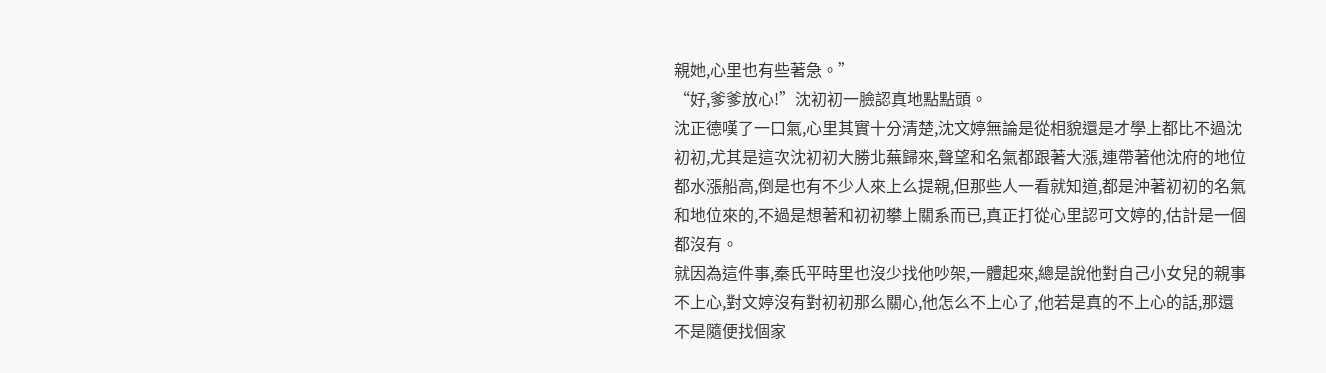親她,心里也有些著急。”
“好,爹爹放心!”沈初初一臉認真地點點頭。
沈正德嘆了一口氣,心里其實十分清楚,沈文婷無論是從相貌還是才學上都比不過沈初初,尤其是這次沈初初大勝北蕪歸來,聲望和名氣都跟著大漲,連帶著他沈府的地位都水漲船高,倒是也有不少人來上么提親,但那些人一看就知道,都是沖著初初的名氣和地位來的,不過是想著和初初攀上關系而已,真正打從心里認可文婷的,估計是一個都沒有。
就因為這件事,秦氏平時里也沒少找他吵架,一體起來,總是說他對自己小女兒的親事不上心,對文婷沒有對初初那么關心,他怎么不上心了,他若是真的不上心的話,那還不是隨便找個家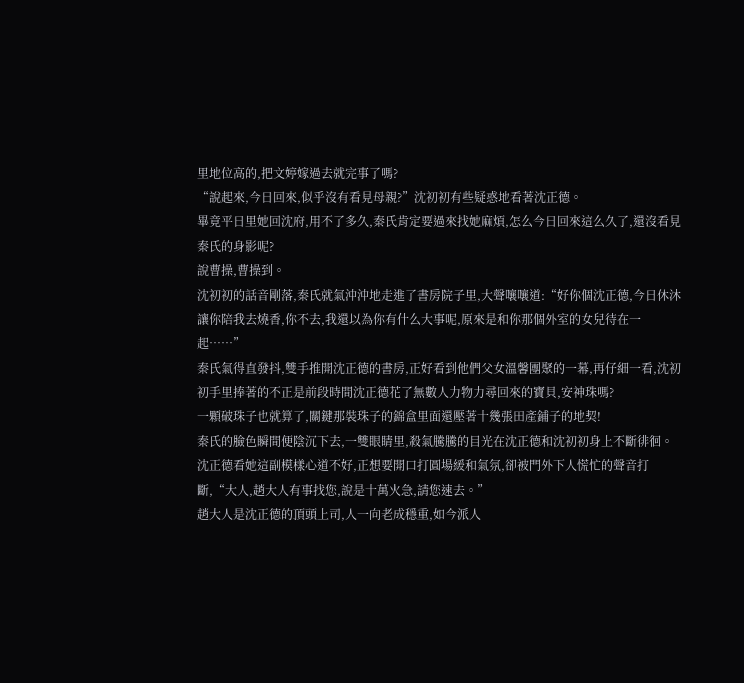里地位高的,把文婷嫁過去就完事了嗎?
“說起來,今日回來,似乎沒有看見母親?”沈初初有些疑惑地看著沈正德。
畢竟平日里她回沈府,用不了多久,秦氏肯定要過來找她麻煩,怎么今日回來這么久了,還沒看見秦氏的身影呢?
說曹操,曹操到。
沈初初的話音剛落,秦氏就氣沖沖地走進了書房院子里,大聲嚷嚷道:“好你個沈正德,今日休沐讓你陪我去燒香,你不去,我還以為你有什么大事呢,原來是和你那個外室的女兒待在一起……”
秦氏氣得直發抖,雙手推開沈正德的書房,正好看到他們父女溫馨團聚的一幕,再仔細一看,沈初初手里捧著的不正是前段時間沈正德花了無數人力物力尋回來的寶貝,安神珠嗎?
一顆破珠子也就算了,關鍵那裝珠子的錦盒里面還壓著十幾張田產鋪子的地契!
秦氏的臉色瞬間便陰沉下去,一雙眼睛里,殺氣騰騰的目光在沈正德和沈初初身上不斷徘徊。
沈正德看她這副模樣心道不好,正想要開口打圓場緩和氣氛,卻被門外下人慌忙的聲音打斷,“大人,趙大人有事找您,說是十萬火急,請您速去。”
趙大人是沈正德的頂頭上司,人一向老成穩重,如今派人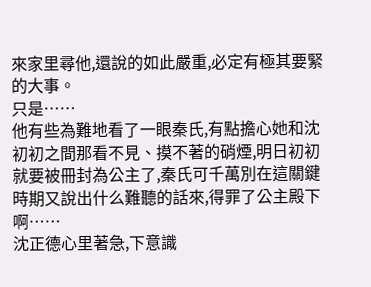來家里尋他,還說的如此嚴重,必定有極其要緊的大事。
只是……
他有些為難地看了一眼秦氏,有點擔心她和沈初初之間那看不見、摸不著的硝煙,明日初初就要被冊封為公主了,秦氏可千萬別在這關鍵時期又說出什么難聽的話來,得罪了公主殿下啊……
沈正德心里著急,下意識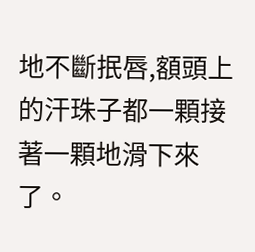地不斷抿唇,額頭上的汗珠子都一顆接著一顆地滑下來了。